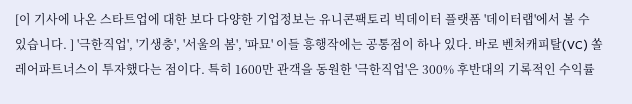[이 기사에 나온 스타트업에 대한 보다 다양한 기업정보는 유니콘팩토리 빅데이터 플랫폼 '데이터랩'에서 볼 수 있습니다. ] '극한직업', '기생충', '서울의 봄', '파묘' 이들 흥행작에는 공통점이 하나 있다. 바로 벤처캐피탈(VC) 쏠레어파트너스이 투자했다는 점이다. 특히 1600만 관객을 동원한 '극한직업'은 300% 후반대의 기록적인 수익률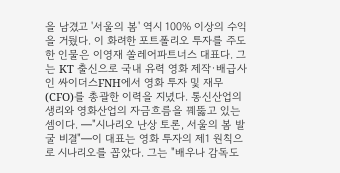을 남겼고 '서울의 봄' 역시 100% 이상의 수익을 거뒀다. 이 화려한 포트폴리오 투자를 주도한 인물은 이영재 쏠레어파트너스 대표다. 그는 KT 출신으로 국내 유력 영화 제작·배급사인 싸이더스FNH에서 영화 투자 및 재무(CFO)를 총괄한 이력을 지녔다. 통신산업의 생리와 영화산업의 자금흐름을 꿰뚫고 있는 셈이다. ━"시나리오 난상 토론, 서울의 봄 발굴 비결"━이 대표는 영화 투자의 제1 원칙으로 시나리오를 꼽았다. 그는 "배우나 감독도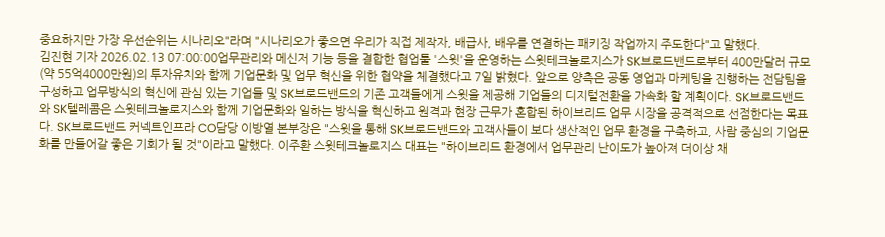중요하지만 가장 우선순위는 시나리오"라며 "시나리오가 좋으면 우리가 직접 제작자, 배급사, 배우를 연결하는 패키징 작업까지 주도한다"고 말했다.
김진현 기자 2026.02.13 07:00:00업무관리와 메신저 기능 등을 결합한 협업툴 '스윗'을 운영하는 스윗테크놀로지스가 SK브로드밴드로부터 400만달러 규모(약 55억4000만원)의 투자유치와 함께 기업문화 및 업무 혁신을 위한 협약을 체결했다고 7일 밝혔다. 앞으로 양측은 공동 영업과 마케팅을 진행하는 전담팀을 구성하고 업무방식의 혁신에 관심 있는 기업들 및 SK브로드밴드의 기존 고객들에게 스윗을 제공해 기업들의 디지털전환을 가속화 할 계획이다. SK브로드밴드와 SK텔레콤은 스윗테크놀로지스와 함께 기업문화와 일하는 방식을 혁신하고 원격과 현장 근무가 혼합된 하이브리드 업무 시장을 공격적으로 선점한다는 목표다. SK브로드밴드 커넥트인프라 CO담당 이방열 본부장은 "스윗을 통해 SK브로드밴드와 고객사들이 보다 생산적인 업무 환경을 구축하고, 사람 중심의 기업문화를 만들어갈 좋은 기회가 될 것"이라고 말했다. 이주환 스윗테크놀로지스 대표는 "하이브리드 환경에서 업무관리 난이도가 높아져 더이상 채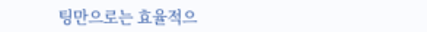팅만으로는 효율적으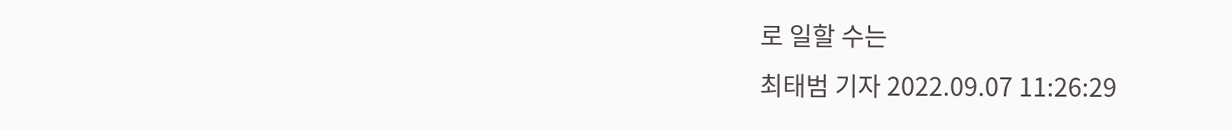로 일할 수는
최태범 기자 2022.09.07 11:26:29